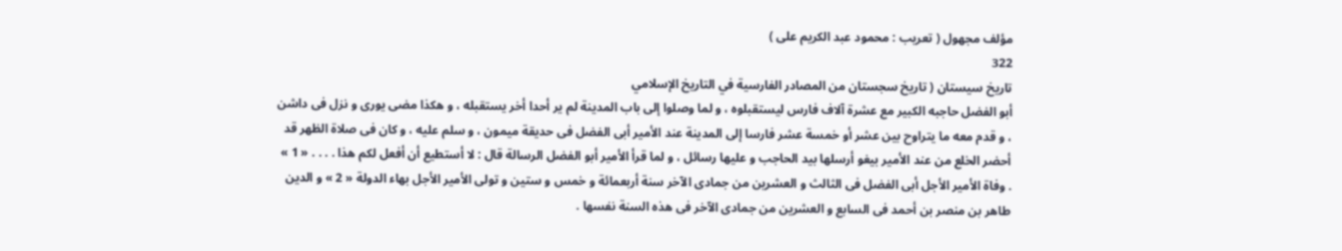مؤلف مجهول ( تعريب : محمود عبد الكريم على )
322
تاريخ سيستان ( تاريخ سجستان من المصادر الفارسية في التاريخ الإسلامي
أبو الفضل حاجبه الكبير مع عشرة آلاف فارس ليستقبلوه ، و لما وصلوا إلى باب المدينة لم ير أحدا أخر يستقبله ، و هكذا مضى يورى و نزل فى داشن ، و قدم معه ما يتراوح بين عشر أو خمسة عشر فارسا إلى المدينة عند الأمير أبى الفضل فى حديقة ميمون ، و سلم عليه ، و كان فى صلاة الظهر قد أحضر الخلع من عند الأمير بيغو أرسلها بيد الحاجب و عليها رسائل ، و لما قرأ الأمير أبو الفضل الرسالة قال : لا أستطيع أن أفعل لكم هذا . . . . « 1 » . وفاة الأمير الأجل أبى الفضل فى الثالث و العشرين من جمادى الآخر سنة أربعمائة و خمس و ستين و تولى الأمير الأجل بهاء الدولة « 2 » و الدين طاهر بن منصر بن أحمد فى السابع و العشرين من جمادى الآخر فى هذه السنة نفسها .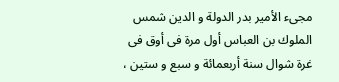مجىء الأمير بدر الدولة و الدين شمس الملوك بن العباس أول مرة فى أوق فى غرة شوال سنة أربعمائة و سبع و ستين ،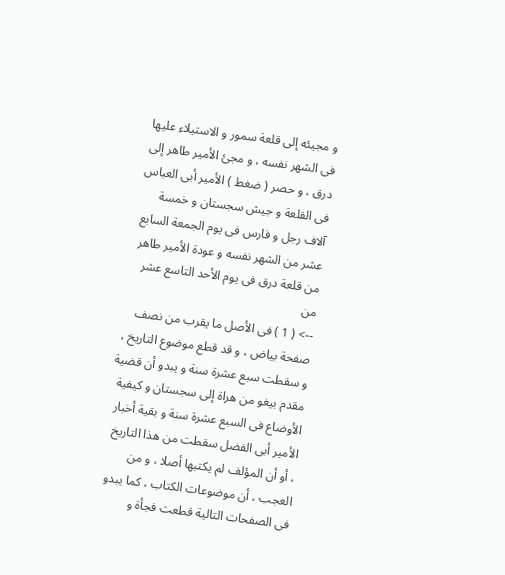و مجيئه إلى قلعة سمور و الاستيلاء عليها فى الشهر نفسه ، و مجئ الأمير طاهر إلى درق ، و حصر ( ضغط ) الأمير أبى العباس فى القلعة و جيش سجستان و خمسة آلاف رجل و فارس فى يوم الجمعة السابع عشر من الشهر نفسه و عودة الأمير طاهر من قلعة درق فى يوم الأحد التاسع عشر من
--> ( 1 ) فى الأصل ما يقرب من نصف صفحة بياض ، و قد قطع موضوع التاريخ ، و سقطت سبع عشرة سنة و يبدو أن قضية مقدم بيغو من هراة إلى سجستان و كيفية الأوضاع فى السبع عشرة سنة و بقية أخبار الأمير أبى الفضل سقطت من هذا التاريخ ، أو أن المؤلف لم يكتبها أصلا ، و من العجب ، أن موضوعات الكتاب ، كما يبدو فى الصفحات التالية قطعت فجأة و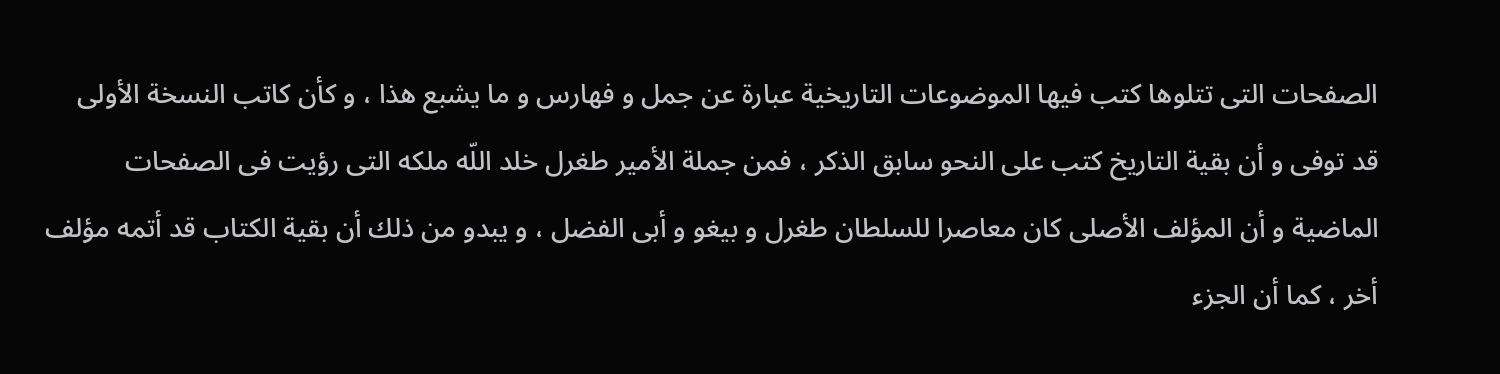الصفحات التى تتلوها كتب فيها الموضوعات التاريخية عبارة عن جمل و فهارس و ما يشبع هذا ، و كأن كاتب النسخة الأولى قد توفى و أن بقية التاريخ كتب على النحو سابق الذكر ، فمن جملة الأمير طغرل خلد اللّه ملكه التى رؤيت فى الصفحات الماضية و أن المؤلف الأصلى كان معاصرا للسلطان طغرل و بيغو و أبى الفضل ، و يبدو من ذلك أن بقية الكتاب قد أتمه مؤلف أخر ، كما أن الجزء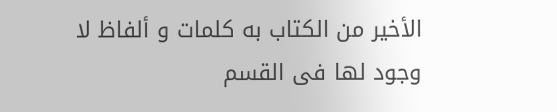الأخير من الكتاب به كلمات و ألفاظ لا وجود لها فى القسم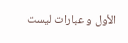الأول و عبارات ليست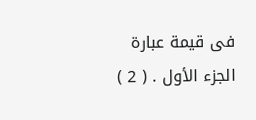فى قيمة عبارة الجزء الأول . ( 2 )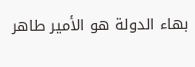بهاء الدولة هو الأمير طاهر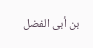بن أبى الفضل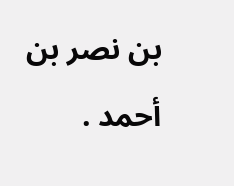بن نصر بن أحمد .